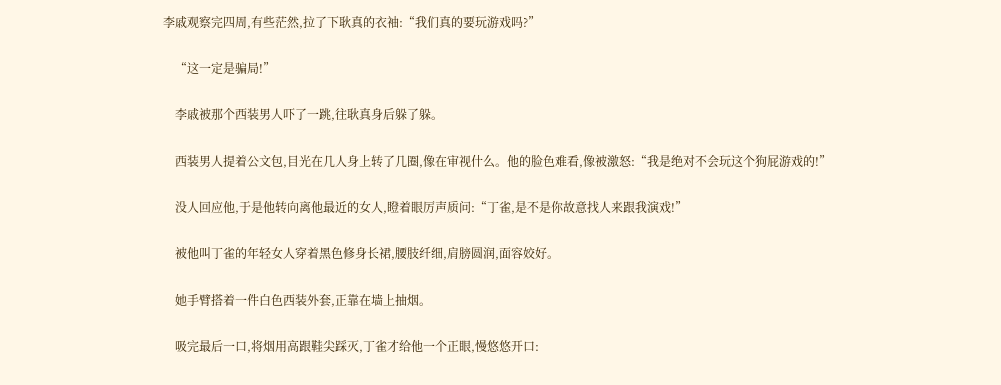李戚观察完四周,有些茫然,拉了下耿真的衣袖:“我们真的要玩游戏吗?”

    “这一定是骗局!”

    李戚被那个西装男人吓了一跳,往耿真身后躲了躲。

    西装男人提着公文包,目光在几人身上转了几圈,像在审视什么。他的脸色难看,像被激怒:“我是绝对不会玩这个狗屁游戏的!”

    没人回应他,于是他转向离他最近的女人,瞪着眼厉声质问:“丁雀,是不是你故意找人来跟我演戏!”

    被他叫丁雀的年轻女人穿着黑色修身长裙,腰肢纤细,肩膀圆润,面容姣好。

    她手臂搭着一件白色西装外套,正靠在墙上抽烟。

    吸完最后一口,将烟用高跟鞋尖踩灭,丁雀才给他一个正眼,慢悠悠开口: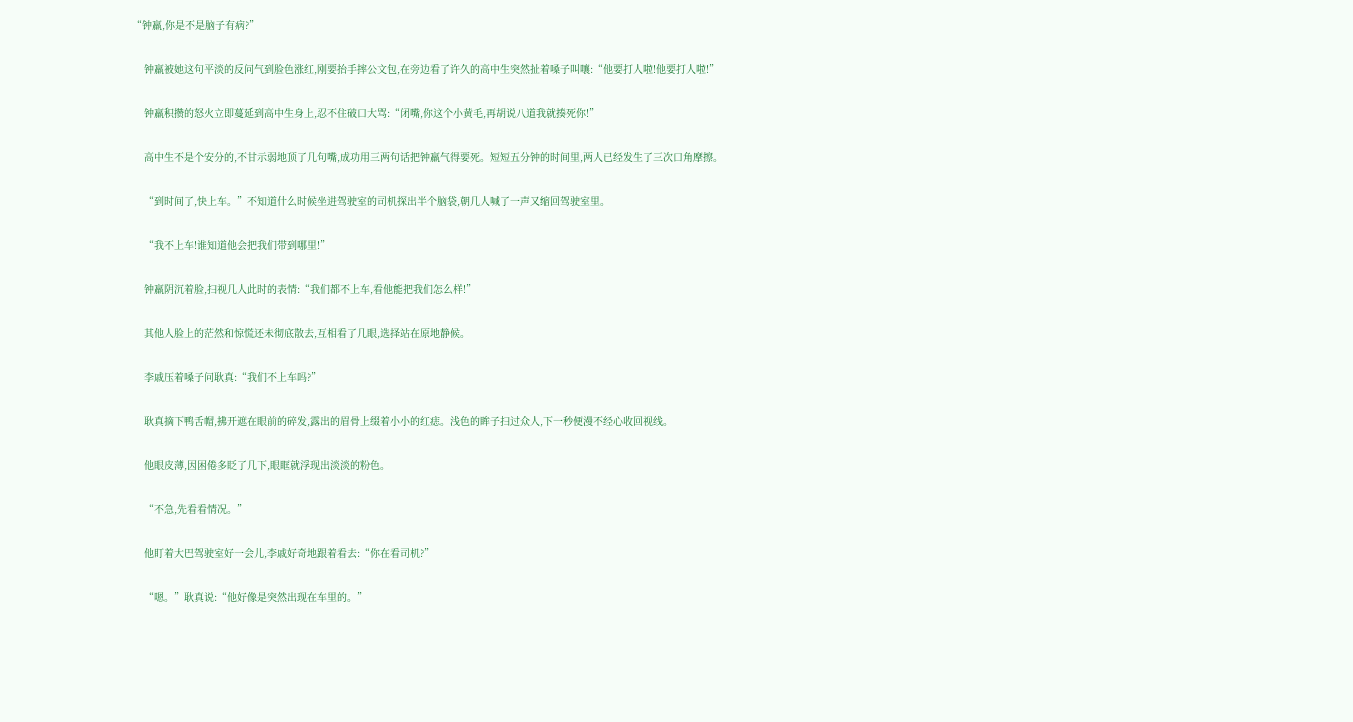“钟羸,你是不是脑子有病?”

    钟羸被她这句平淡的反问气到脸色涨红,刚要抬手摔公文包,在旁边看了许久的高中生突然扯着嗓子叫嚷:“他要打人啦!他要打人啦!”

    钟羸积攒的怒火立即蔓延到高中生身上,忍不住破口大骂:“闭嘴,你这个小黄毛,再胡说八道我就揍死你!”

    高中生不是个安分的,不甘示弱地顶了几句嘴,成功用三两句话把钟羸气得要死。短短五分钟的时间里,两人已经发生了三次口角摩擦。

    “到时间了,快上车。”不知道什么时候坐进驾驶室的司机探出半个脑袋,朝几人喊了一声又缩回驾驶室里。

    “我不上车!谁知道他会把我们带到哪里!”

    钟羸阴沉着脸,扫视几人此时的表情:“我们都不上车,看他能把我们怎么样!”

    其他人脸上的茫然和惊慌还未彻底散去,互相看了几眼,选择站在原地静候。

    李戚压着嗓子问耿真:“我们不上车吗?”

    耿真摘下鸭舌帽,拂开遮在眼前的碎发,露出的眉骨上缀着小小的红痣。浅色的眸子扫过众人,下一秒便漫不经心收回视线。

    他眼皮薄,因困倦多眨了几下,眼眶就浮现出淡淡的粉色。

    “不急,先看看情况。”

    他盯着大巴驾驶室好一会儿,李戚好奇地跟着看去:“你在看司机?”

    “嗯。”耿真说:“他好像是突然出现在车里的。”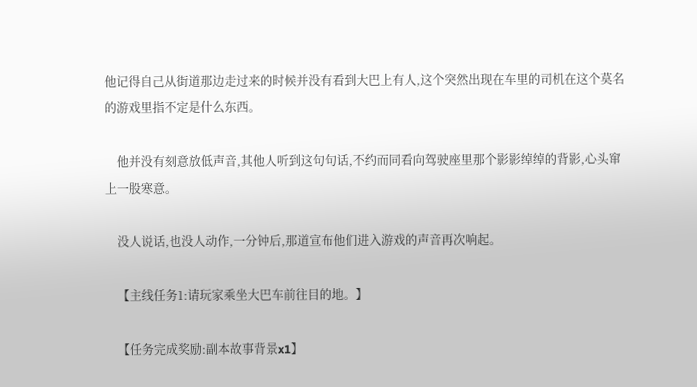他记得自己从街道那边走过来的时候并没有看到大巴上有人,这个突然出现在车里的司机在这个莫名的游戏里指不定是什么东西。

    他并没有刻意放低声音,其他人听到这句句话,不约而同看向驾驶座里那个影影绰绰的背影,心头窜上一股寒意。

    没人说话,也没人动作,一分钟后,那道宣布他们进入游戏的声音再次响起。

    【主线任务1:请玩家乘坐大巴车前往目的地。】

    【任务完成奖励:副本故事背景x1】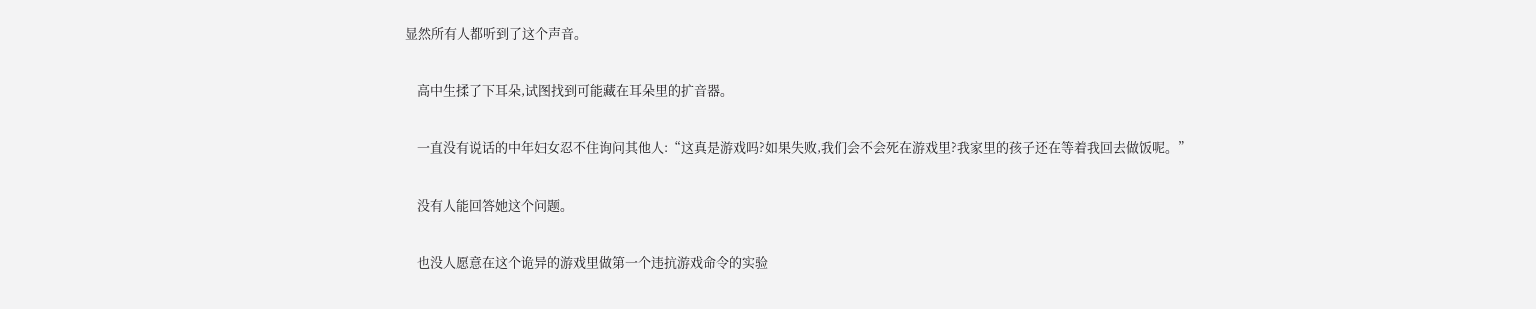显然所有人都听到了这个声音。

    高中生揉了下耳朵,试图找到可能藏在耳朵里的扩音器。

    一直没有说话的中年妇女忍不住询问其他人:“这真是游戏吗?如果失败,我们会不会死在游戏里?我家里的孩子还在等着我回去做饭呢。”

    没有人能回答她这个问题。

    也没人愿意在这个诡异的游戏里做第一个违抗游戏命令的实验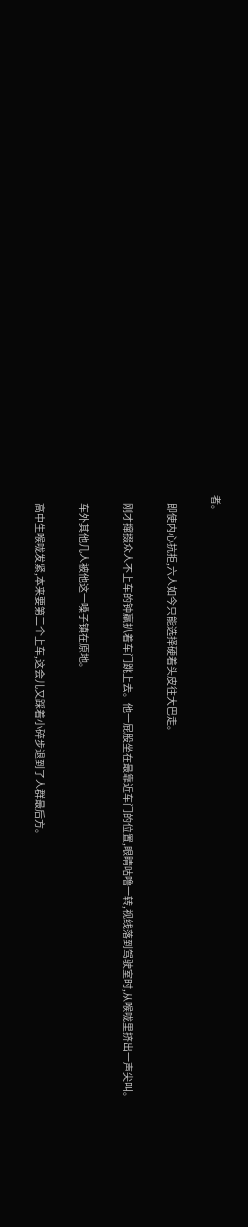者。

    即使内心抗拒,六人如今只能选择硬着头皮往大巴走。

    刚才撺掇众人不上车的钟羸扒着车门跳上去。他一屁股坐在最靠近车门的位置,眼睛咕噜一转,视线落到驾驶室时,从喉咙里挤出一声尖叫。

    车外其他几人被他这一嗓子镇在原地。

    高中生喉咙发紧,本来要第二个上车,这会儿又踩着小碎步退到了人群最后方。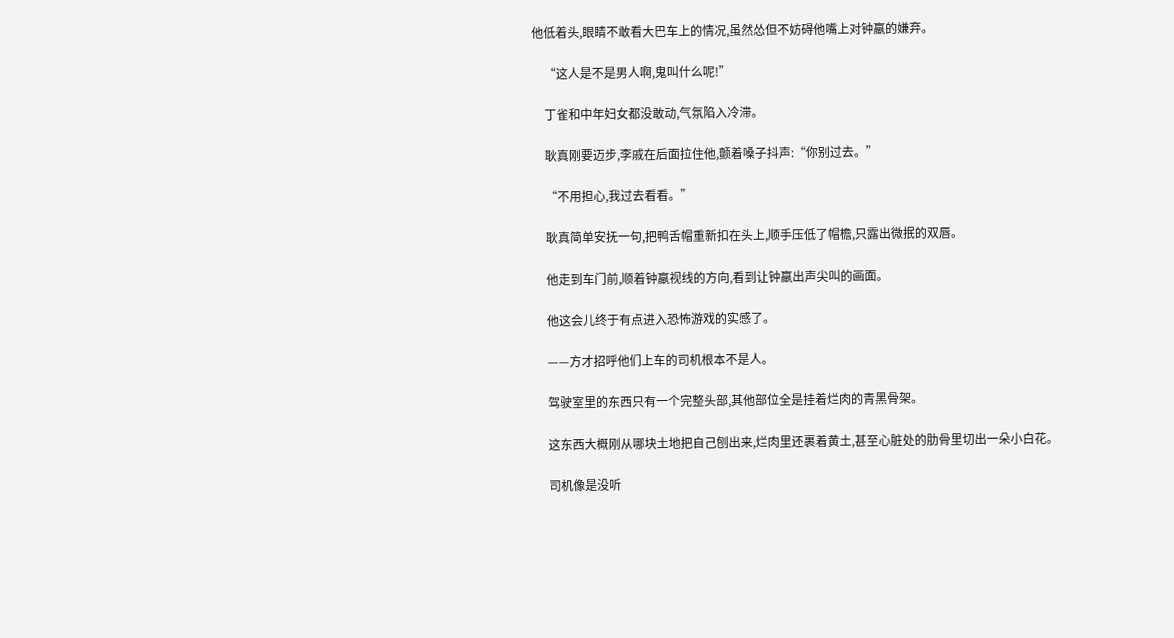他低着头,眼睛不敢看大巴车上的情况,虽然怂但不妨碍他嘴上对钟羸的嫌弃。

    “这人是不是男人啊,鬼叫什么呢!”

    丁雀和中年妇女都没敢动,气氛陷入冷滞。

    耿真刚要迈步,李戚在后面拉住他,颤着嗓子抖声:“你别过去。”

    “不用担心,我过去看看。”

    耿真简单安抚一句,把鸭舌帽重新扣在头上,顺手压低了帽檐,只露出微抿的双唇。

    他走到车门前,顺着钟羸视线的方向,看到让钟羸出声尖叫的画面。

    他这会儿终于有点进入恐怖游戏的实感了。

    ——方才招呼他们上车的司机根本不是人。

    驾驶室里的东西只有一个完整头部,其他部位全是挂着烂肉的青黑骨架。

    这东西大概刚从哪块土地把自己刨出来,烂肉里还裹着黄土,甚至心脏处的肋骨里切出一朵小白花。

    司机像是没听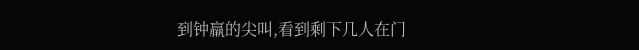到钟羸的尖叫,看到剩下几人在门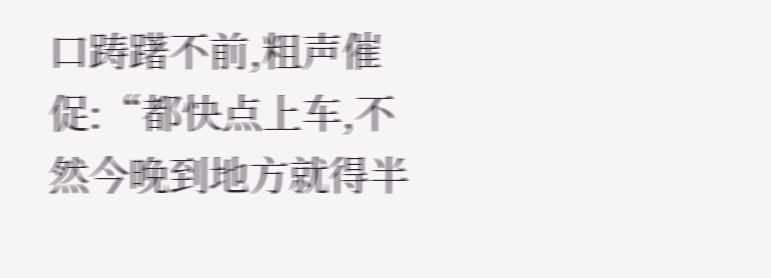口踌躇不前,粗声催促:“都快点上车,不然今晚到地方就得半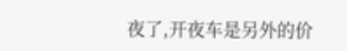夜了,开夜车是另外的价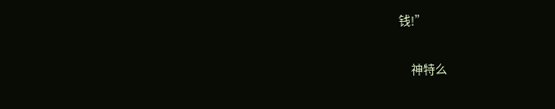钱!”

    神特么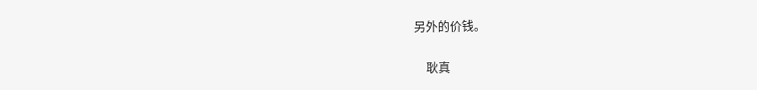另外的价钱。

    耿真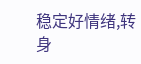稳定好情绪,转身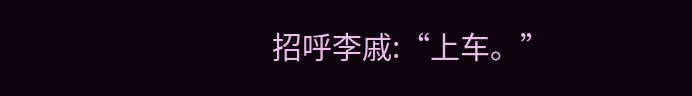招呼李戚:“上车。”